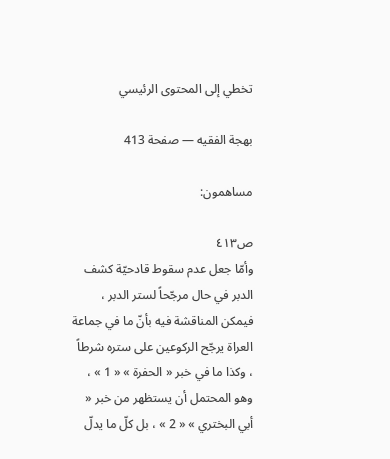تخطي إلى المحتوى الرئيسي

بهجة الفقيه — صفحة 413

مساهمون:

ص٤١٣
وأمّا جعل عدم سقوط قادحيّة كشف الدبر في حال مرجّحاً لستر الدبر ، فيمكن المناقشة فيه بأنّ ما في جماعة العراة يرجّح الركوعين على ستره شرطاً ، وكذا ما في خبر « الحفرة » « 1 » ، وهو المحتمل أن يستظهر من خبر « أبي البختري » « 2 » ، بل كلّ ما يدلّ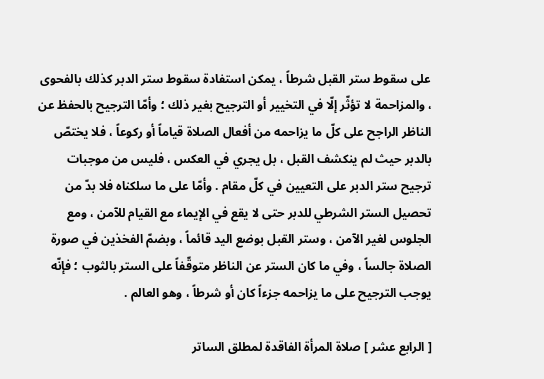على سقوط ستر القبل شرطاً ، يمكن استفادة سقوط ستر الدبر كذلك بالفحوى ، والمزاحمة لا تؤثّر إلّا في التخيير أو الترجيح بغير ذلك ؛ وأمّا الترجيح بالحفظ عن الناظر الراجح على كلّ ما يزاحمه من أفعال الصلاة قياماً أو ركوعاً ، فلا يختصّ بالدبر حيث لم ينكشف القبل ، بل يجري في العكس ، فليس من موجبات ترجيح ستر الدبر على التعيين في كلّ مقام . وأمّا على ما سلكناه فلا بدّ من تحصيل الستر الشرطي للدبر حتى لا يقع في الإيماء مع القيام للآمن ، ومع الجلوس لغير الآمن ، وستر القبل بوضع اليد قائماً ، وبضمّ الفخذين في صورة الصلاة جالساً ، وفي ما كان الستر عن الناظر متوقّفاً على الستر بالثوب ؛ فإنّه يوجب الترجيح على ما يزاحمه جزءاً كان أو شرطاً ، وهو العالم .

[ الرابع عشر ] صلاة المرأة الفاقدة لمطلق الساتر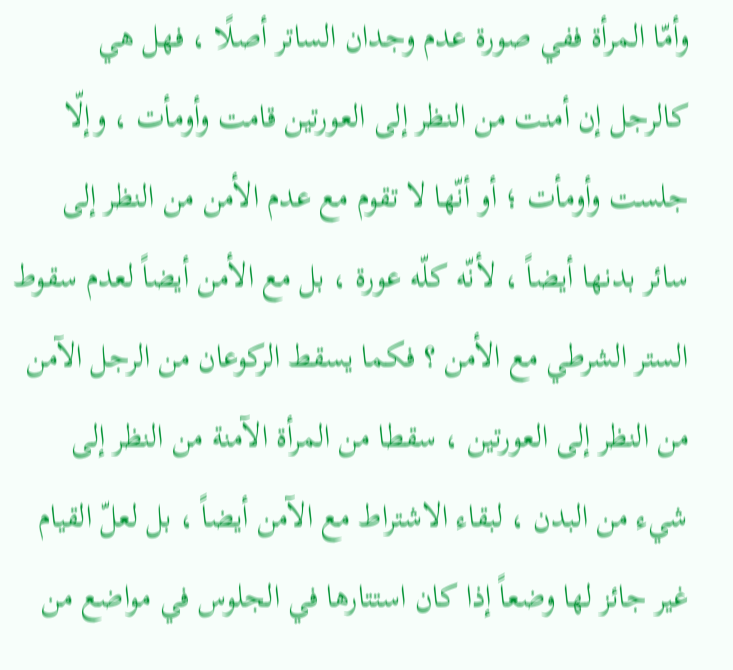وأمّا المرأة ففي صورة عدم وجدان الساتر أصلًا ، فهل هي كالرجل إن أمنت من النظر إلى العورتين قامت وأومأت ، وإلّا جلست وأومأت ؛ أو أنّها لا تقوم مع عدم الأمن من النظر إلى سائر بدنها أيضاً ، لأنّه كلّه عورة ، بل مع الأمن أيضاً لعدم سقوط الستر الشرطي مع الأمن ؟ فكما يسقط الركوعان من الرجل الآمن من النظر إلى العورتين ، سقطا من المرأة الآمنة من النظر إلى شيء من البدن ، لبقاء الاشتراط مع الآمن أيضاً ، بل لعلّ القيام غير جائز لها وضعاً إذا كان استتارها في الجلوس في مواضع من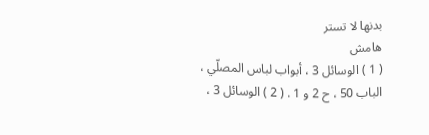بدنها لا تستر
هامش
( 1 ) الوسائل 3 ، أبواب لباس المصلّي ، الباب 50 ، ح 2 و 1 . ( 2 ) الوسائل 3 ،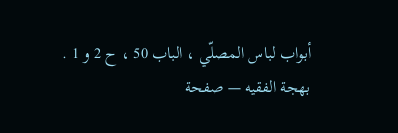أبواب لباس المصلّي ، الباب 50 ، ح 2 و 1 .
بهجة الفقيه — صفحة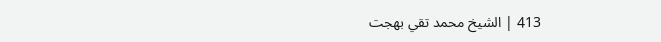413 | الشيخ محمد تقي بهجت